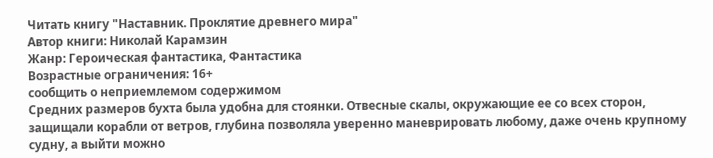Читать книгу "Наставник. Проклятие древнего мира"
Автор книги: Николай Карамзин
Жанр: Героическая фантастика, Фантастика
Возрастные ограничения: 16+
сообщить о неприемлемом содержимом
Средних размеров бухта была удобна для стоянки. Отвесные скалы, окружающие ее со всех сторон, защищали корабли от ветров, глубина позволяла уверенно маневрировать любому, даже очень крупному судну, а выйти можно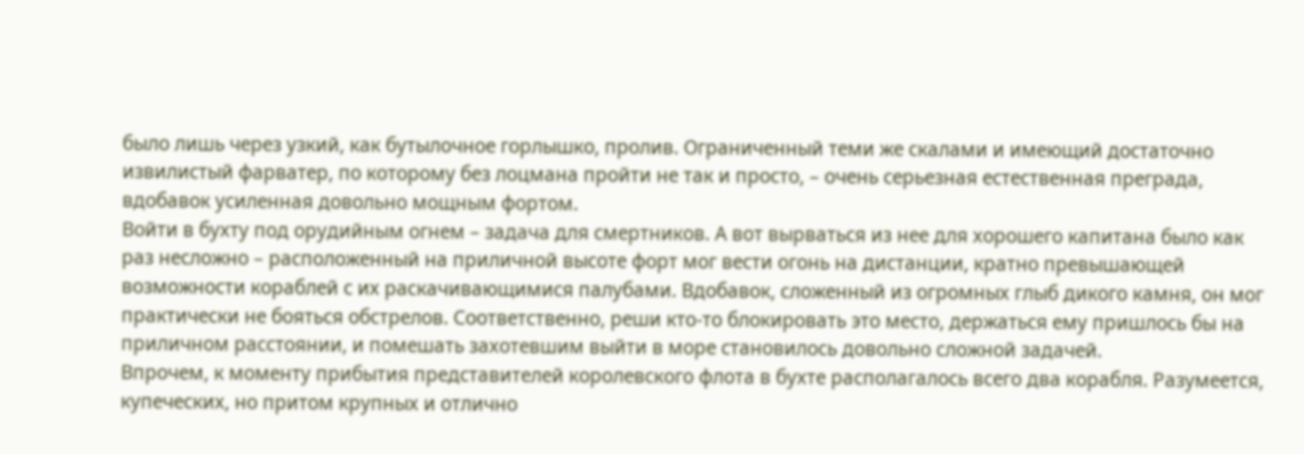было лишь через узкий, как бутылочное горлышко, пролив. Ограниченный теми же скалами и имеющий достаточно извилистый фарватер, по которому без лоцмана пройти не так и просто, – очень серьезная естественная преграда, вдобавок усиленная довольно мощным фортом.
Войти в бухту под орудийным огнем – задача для смертников. А вот вырваться из нее для хорошего капитана было как раз несложно – расположенный на приличной высоте форт мог вести огонь на дистанции, кратно превышающей возможности кораблей с их раскачивающимися палубами. Вдобавок, сложенный из огромных глыб дикого камня, он мог практически не бояться обстрелов. Соответственно, реши кто-то блокировать это место, держаться ему пришлось бы на приличном расстоянии, и помешать захотевшим выйти в море становилось довольно сложной задачей.
Впрочем, к моменту прибытия представителей королевского флота в бухте располагалось всего два корабля. Разумеется, купеческих, но притом крупных и отлично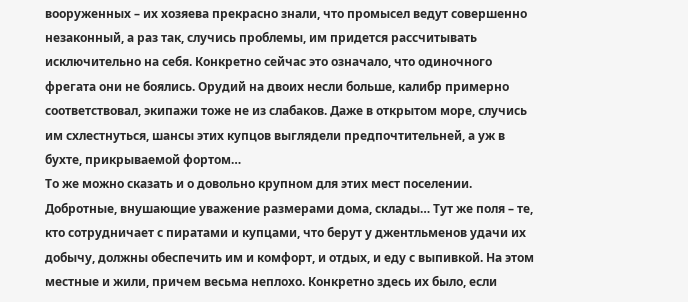вооруженных – их хозяева прекрасно знали, что промысел ведут совершенно незаконный, а раз так, случись проблемы, им придется рассчитывать исключительно на себя. Конкретно сейчас это означало, что одиночного фрегата они не боялись. Орудий на двоих несли больше, калибр примерно соответствовал, экипажи тоже не из слабаков. Даже в открытом море, случись им схлестнуться, шансы этих купцов выглядели предпочтительней, а уж в бухте, прикрываемой фортом…
То же можно сказать и о довольно крупном для этих мест поселении. Добротные, внушающие уважение размерами дома, склады… Тут же поля – те, кто сотрудничает с пиратами и купцами, что берут у джентльменов удачи их добычу, должны обеспечить им и комфорт, и отдых, и еду с выпивкой. На этом местные и жили, причем весьма неплохо. Конкретно здесь их было, если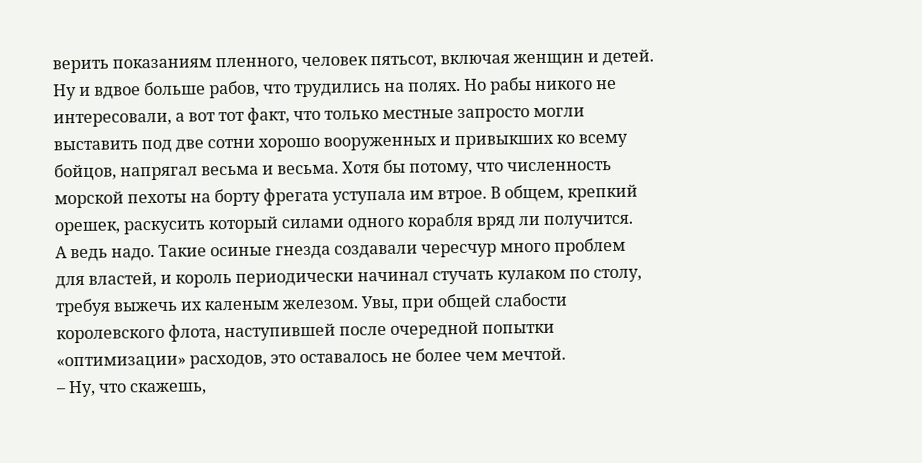верить показаниям пленного, человек пятьсот, включая женщин и детей. Ну и вдвое больше рабов, что трудились на полях. Но рабы никого не интересовали, а вот тот факт, что только местные запросто могли выставить под две сотни хорошо вооруженных и привыкших ко всему бойцов, напрягал весьма и весьма. Хотя бы потому, что численность морской пехоты на борту фрегата уступала им втрое. В общем, крепкий орешек, раскусить который силами одного корабля вряд ли получится.
А ведь надо. Такие осиные гнезда создавали чересчур много проблем для властей, и король периодически начинал стучать кулаком по столу, требуя выжечь их каленым железом. Увы, при общей слабости королевского флота, наступившей после очередной попытки «оптимизации» расходов, это оставалось не более чем мечтой.
– Ну, что скажешь,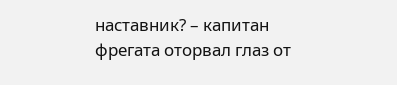наставник? – капитан фрегата оторвал глаз от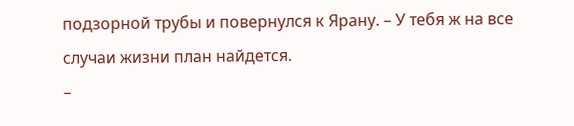подзорной трубы и повернулся к Ярану. – У тебя ж на все случаи жизни план найдется.
–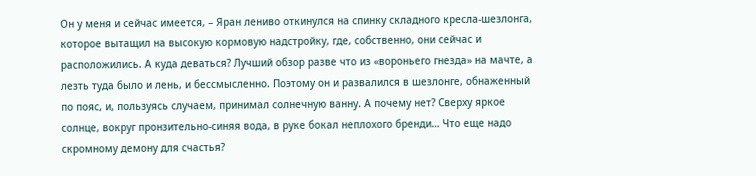Он у меня и сейчас имеется, – Яран лениво откинулся на спинку складного кресла-шезлонга, которое вытащил на высокую кормовую надстройку, где, собственно, они сейчас и расположились. А куда деваться? Лучший обзор разве что из «вороньего гнезда» на мачте, а лезть туда было и лень, и бессмысленно. Поэтому он и развалился в шезлонге, обнаженный по пояс, и, пользуясь случаем, принимал солнечную ванну. А почему нет? Сверху яркое солнце, вокруг пронзительно-синяя вода, в руке бокал неплохого бренди… Что еще надо скромному демону для счастья?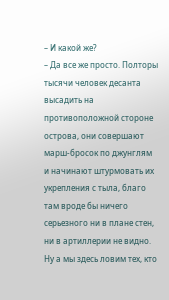– И какой же?
– Да все же просто. Полторы тысячи человек десанта высадить на противоположной стороне острова, они совершают марш-бросок по джунглям и начинают штурмовать их укрепления с тыла, благо там вроде бы ничего серьезного ни в плане стен, ни в артиллерии не видно. Ну а мы здесь ловим тех, кто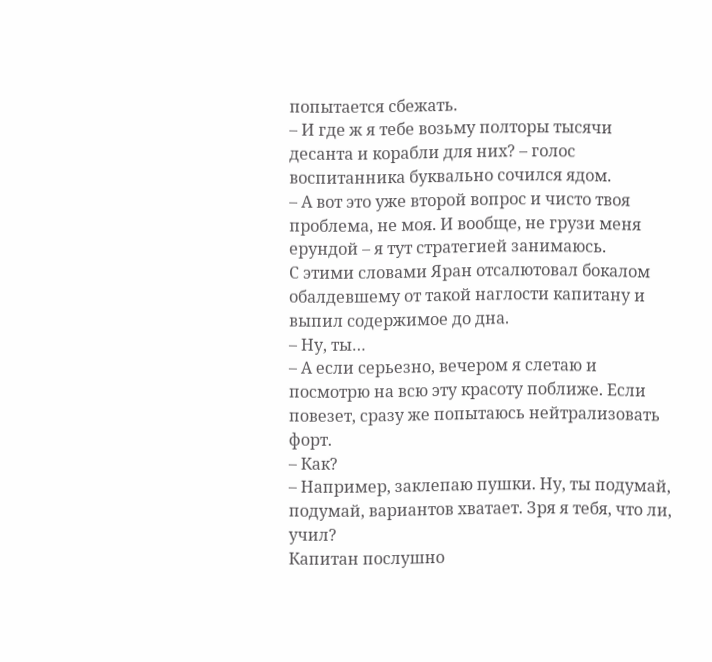попытается сбежать.
– И где ж я тебе возьму полторы тысячи десанта и корабли для них? – голос воспитанника буквально сочился ядом.
– А вот это уже второй вопрос и чисто твоя проблема, не моя. И вообще, не грузи меня ерундой – я тут стратегией занимаюсь.
С этими словами Яран отсалютовал бокалом обалдевшему от такой наглости капитану и выпил содержимое до дна.
– Ну, ты…
– А если серьезно, вечером я слетаю и посмотрю на всю эту красоту поближе. Если повезет, сразу же попытаюсь нейтрализовать форт.
– Как?
– Например, заклепаю пушки. Ну, ты подумай, подумай, вариантов хватает. Зря я тебя, что ли, учил?
Капитан послушно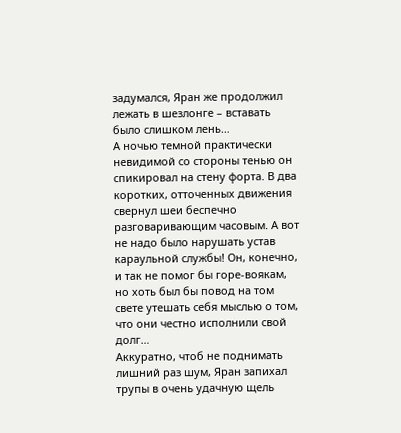задумался, Яран же продолжил лежать в шезлонге – вставать было слишком лень…
А ночью темной практически невидимой со стороны тенью он спикировал на стену форта. В два коротких, отточенных движения свернул шеи беспечно разговаривающим часовым. А вот не надо было нарушать устав караульной службы! Он, конечно, и так не помог бы горе-воякам, но хоть был бы повод на том свете утешать себя мыслью о том, что они честно исполнили свой долг…
Аккуратно, чтоб не поднимать лишний раз шум, Яран запихал трупы в очень удачную щель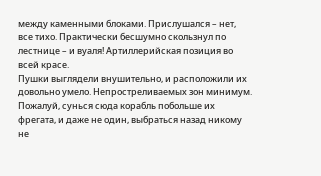между каменными блоками. Прислушался – нет, все тихо. Практически бесшумно скользнул по лестнице – и вуаля! Артиллерийская позиция во всей красе.
Пушки выглядели внушительно, и расположили их довольно умело. Непростреливаемых зон минимум. Пожалуй, сунься сюда корабль побольше их фрегата, и даже не один, выбраться назад никому не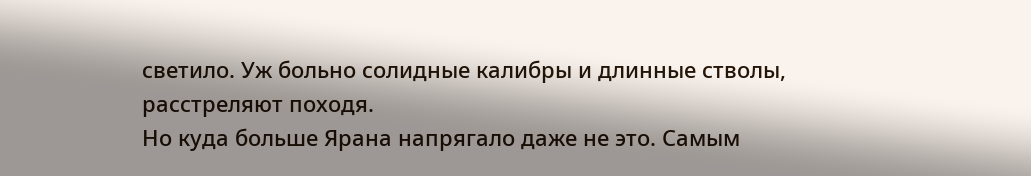светило. Уж больно солидные калибры и длинные стволы, расстреляют походя.
Но куда больше Ярана напрягало даже не это. Самым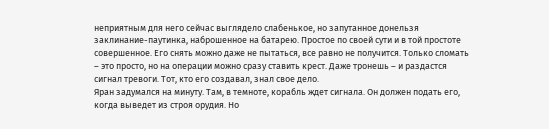неприятным для него сейчас выглядело слабенькое, но запутанное донельзя заклинание-паутинка, наброшенное на батарею. Простое по своей сути и в той простоте совершенное. Его снять можно даже не пытаться, все равно не получится. Только сломать – это просто, но на операции можно сразу ставить крест. Даже тронешь – и раздастся сигнал тревоги. Тот, кто его создавал, знал свое дело.
Яран задумался на минуту. Там, в темноте, корабль ждет сигнала. Он должен подать его, когда выведет из строя орудия. Но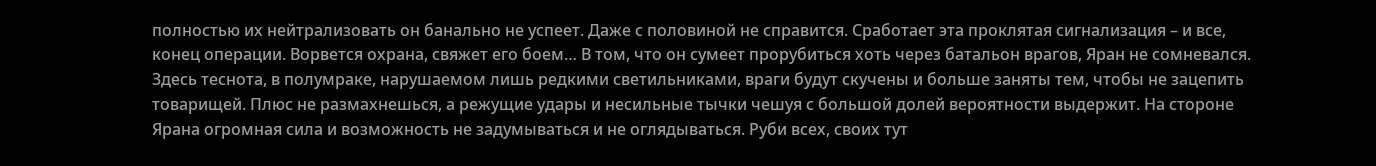полностью их нейтрализовать он банально не успеет. Даже с половиной не справится. Сработает эта проклятая сигнализация – и все, конец операции. Ворвется охрана, свяжет его боем… В том, что он сумеет прорубиться хоть через батальон врагов, Яран не сомневался. Здесь теснота, в полумраке, нарушаемом лишь редкими светильниками, враги будут скучены и больше заняты тем, чтобы не зацепить товарищей. Плюс не размахнешься, а режущие удары и несильные тычки чешуя с большой долей вероятности выдержит. На стороне Ярана огромная сила и возможность не задумываться и не оглядываться. Руби всех, своих тут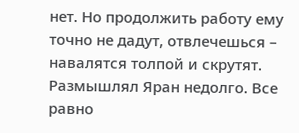нет. Но продолжить работу ему точно не дадут, отвлечешься – навалятся толпой и скрутят.
Размышлял Яран недолго. Все равно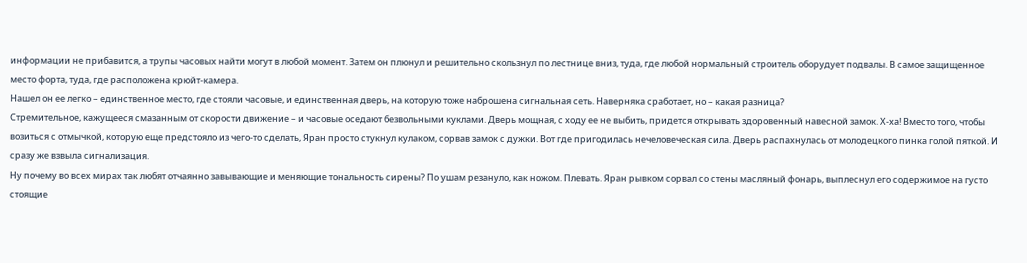информации не прибавится, а трупы часовых найти могут в любой момент. Затем он плюнул и решительно скользнул по лестнице вниз, туда, где любой нормальный строитель оборудует подвалы. В самое защищенное место форта, туда, где расположена крюйт-камера.
Нашел он ее легко – единственное место, где стояли часовые, и единственная дверь, на которую тоже наброшена сигнальная сеть. Наверняка сработает, но – какая разница?
Стремительное, кажущееся смазанным от скорости движение – и часовые оседают безвольными куклами. Дверь мощная, с ходу ее не выбить, придется открывать здоровенный навесной замок. Х-ха! Вместо того, чтобы возиться с отмычкой, которую еще предстояло из чего-то сделать, Яран просто стукнул кулаком, сорвав замок с дужки. Вот где пригодилась нечеловеческая сила. Дверь распахнулась от молодецкого пинка голой пяткой. И сразу же взвыла сигнализация.
Ну почему во всех мирах так любят отчаянно завывающие и меняющие тональность сирены? По ушам резануло, как ножом. Плевать. Яран рывком сорвал со стены масляный фонарь, выплеснул его содержимое на густо стоящие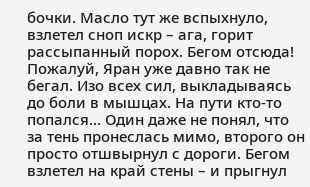бочки. Масло тут же вспыхнуло, взлетел сноп искр – ага, горит рассыпанный порох. Бегом отсюда!
Пожалуй, Яран уже давно так не бегал. Изо всех сил, выкладываясь до боли в мышцах. На пути кто-то попался… Один даже не понял, что за тень пронеслась мимо, второго он просто отшвырнул с дороги. Бегом взлетел на край стены – и прыгнул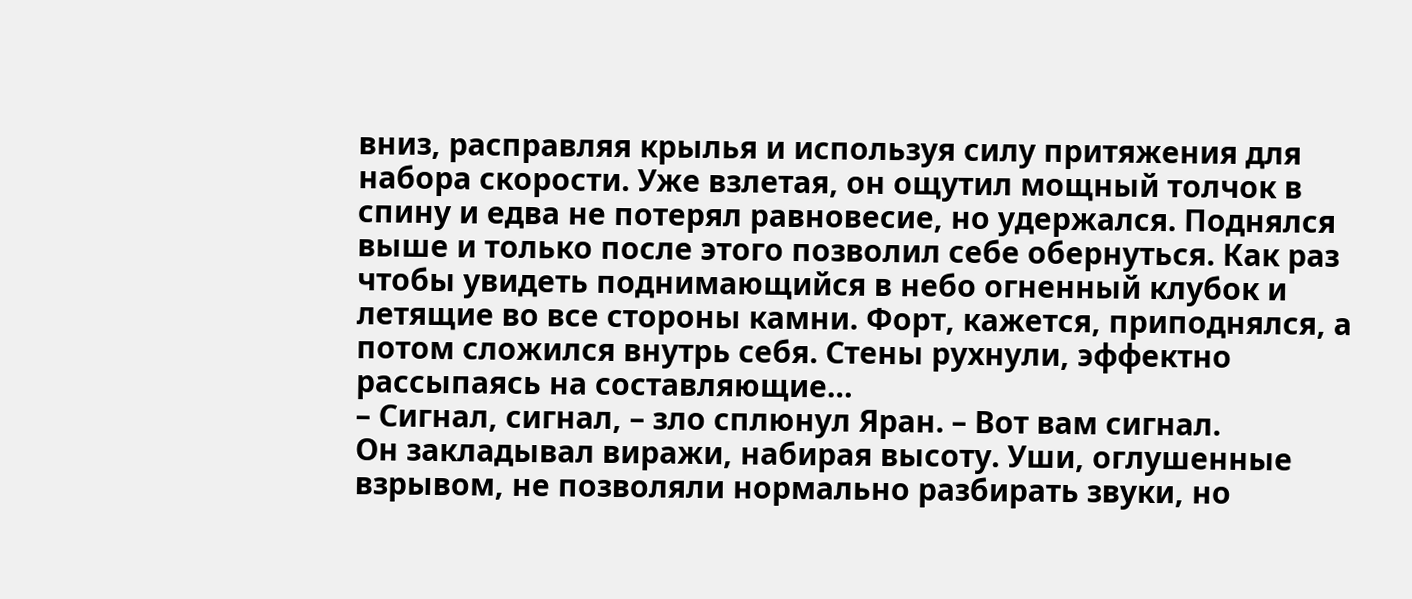вниз, расправляя крылья и используя силу притяжения для набора скорости. Уже взлетая, он ощутил мощный толчок в спину и едва не потерял равновесие, но удержался. Поднялся выше и только после этого позволил себе обернуться. Как раз чтобы увидеть поднимающийся в небо огненный клубок и летящие во все стороны камни. Форт, кажется, приподнялся, а потом сложился внутрь себя. Стены рухнули, эффектно рассыпаясь на составляющие…
– Сигнал, сигнал, – зло сплюнул Яран. – Вот вам сигнал.
Он закладывал виражи, набирая высоту. Уши, оглушенные взрывом, не позволяли нормально разбирать звуки, но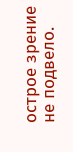острое зрение не подвело.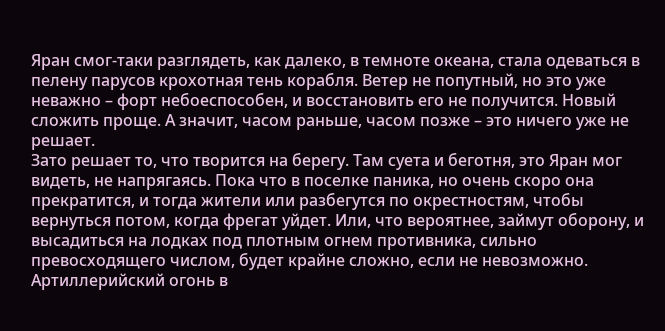Яран смог-таки разглядеть, как далеко, в темноте океана, стала одеваться в пелену парусов крохотная тень корабля. Ветер не попутный, но это уже неважно – форт небоеспособен, и восстановить его не получится. Новый сложить проще. А значит, часом раньше, часом позже – это ничего уже не решает.
Зато решает то, что творится на берегу. Там суета и беготня, это Яран мог видеть, не напрягаясь. Пока что в поселке паника, но очень скоро она прекратится, и тогда жители или разбегутся по окрестностям, чтобы вернуться потом, когда фрегат уйдет. Или, что вероятнее, займут оборону, и высадиться на лодках под плотным огнем противника, сильно превосходящего числом, будет крайне сложно, если не невозможно. Артиллерийский огонь в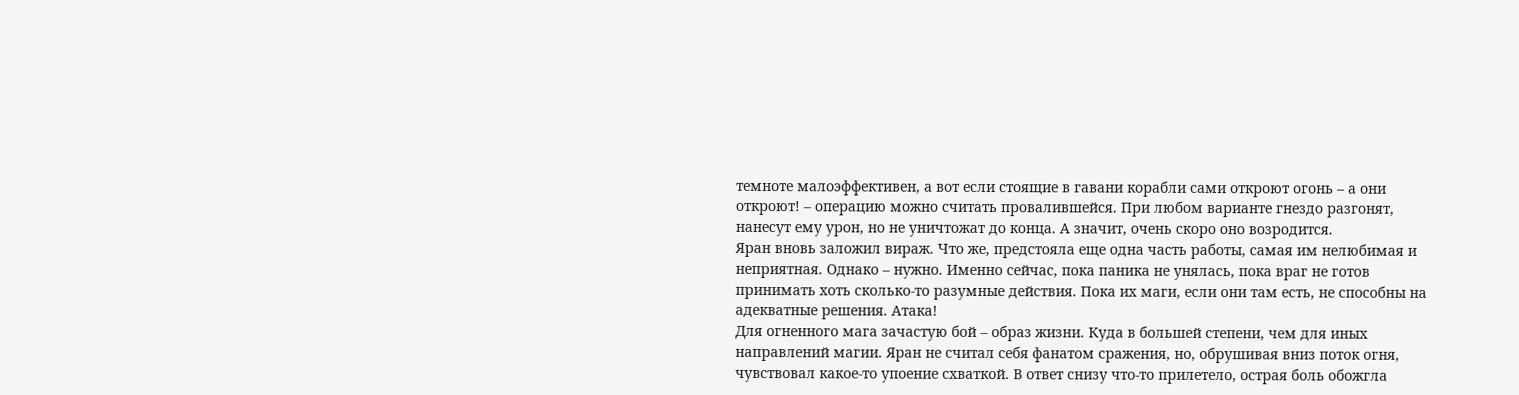темноте малоэффективен, а вот если стоящие в гавани корабли сами откроют огонь – а они откроют! – операцию можно считать провалившейся. При любом варианте гнездо разгонят, нанесут ему урон, но не уничтожат до конца. А значит, очень скоро оно возродится.
Яран вновь заложил вираж. Что же, предстояла еще одна часть работы, самая им нелюбимая и неприятная. Однако – нужно. Именно сейчас, пока паника не унялась, пока враг не готов принимать хоть сколько-то разумные действия. Пока их маги, если они там есть, не способны на адекватные решения. Атака!
Для огненного мага зачастую бой – образ жизни. Куда в большей степени, чем для иных направлений магии. Яран не считал себя фанатом сражения, но, обрушивая вниз поток огня, чувствовал какое-то упоение схваткой. В ответ снизу что-то прилетело, острая боль обожгла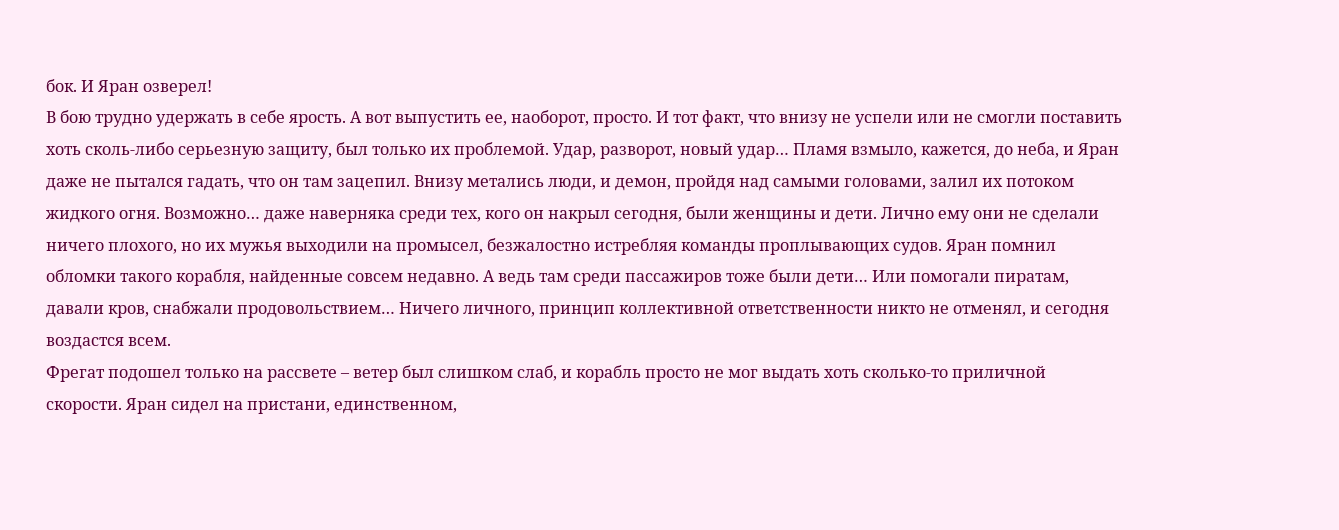бок. И Яран озверел!
В бою трудно удержать в себе ярость. А вот выпустить ее, наоборот, просто. И тот факт, что внизу не успели или не смогли поставить хоть сколь-либо серьезную защиту, был только их проблемой. Удар, разворот, новый удар… Пламя взмыло, кажется, до неба, и Яран даже не пытался гадать, что он там зацепил. Внизу метались люди, и демон, пройдя над самыми головами, залил их потоком жидкого огня. Возможно… даже наверняка среди тех, кого он накрыл сегодня, были женщины и дети. Лично ему они не сделали ничего плохого, но их мужья выходили на промысел, безжалостно истребляя команды проплывающих судов. Яран помнил обломки такого корабля, найденные совсем недавно. А ведь там среди пассажиров тоже были дети… Или помогали пиратам, давали кров, снабжали продовольствием… Ничего личного, принцип коллективной ответственности никто не отменял, и сегодня воздастся всем.
Фрегат подошел только на рассвете – ветер был слишком слаб, и корабль просто не мог выдать хоть сколько-то приличной скорости. Яран сидел на пристани, единственном,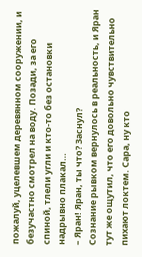пожалуй, уцелевшем деревянном сооружении, и безучастно смотрел на воду. Позади, за его спиной, тлели угли и кто-то без остановки надрывно плакал…
– Яран! Яран, ты что? Заснул?
Сознание рывком вернулось в реальность, и Яран тут же ощутил, что его довольно чувствительно пихают локтем. Сара, ну кто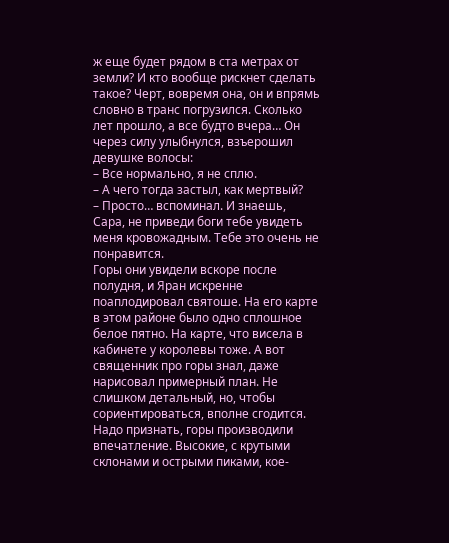ж еще будет рядом в ста метрах от земли? И кто вообще рискнет сделать такое? Черт, вовремя она, он и впрямь словно в транс погрузился. Сколько лет прошло, а все будто вчера… Он через силу улыбнулся, взъерошил девушке волосы:
– Все нормально, я не сплю.
– А чего тогда застыл, как мертвый?
– Просто… вспоминал. И знаешь, Сара, не приведи боги тебе увидеть меня кровожадным. Тебе это очень не понравится.
Горы они увидели вскоре после полудня, и Яран искренне поаплодировал святоше. На его карте в этом районе было одно сплошное белое пятно. На карте, что висела в кабинете у королевы тоже. А вот священник про горы знал, даже нарисовал примерный план. Не слишком детальный, но, чтобы сориентироваться, вполне сгодится.
Надо признать, горы производили впечатление. Высокие, с крутыми склонами и острыми пиками, кое-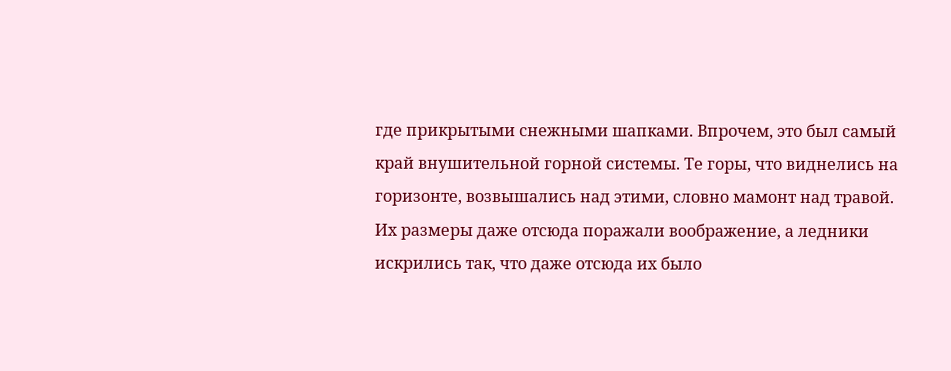где прикрытыми снежными шапками. Впрочем, это был самый край внушительной горной системы. Те горы, что виднелись на горизонте, возвышались над этими, словно мамонт над травой. Их размеры даже отсюда поражали воображение, а ледники искрились так, что даже отсюда их было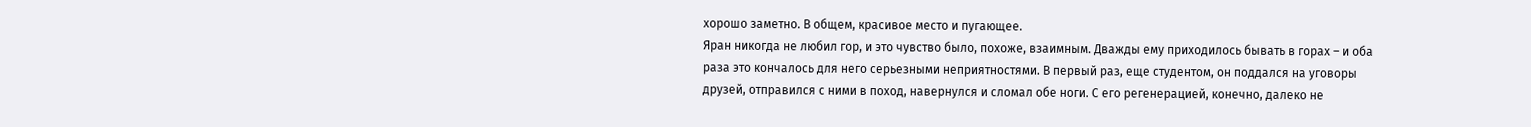хорошо заметно. В общем, красивое место и пугающее.
Яран никогда не любил гор, и это чувство было, похоже, взаимным. Дважды ему приходилось бывать в горах – и оба раза это кончалось для него серьезными неприятностями. В первый раз, еще студентом, он поддался на уговоры друзей, отправился с ними в поход, навернулся и сломал обе ноги. С его регенерацией, конечно, далеко не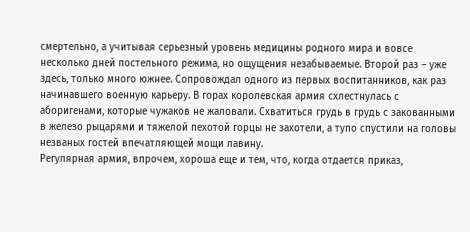смертельно, а учитывая серьезный уровень медицины родного мира и вовсе несколько дней постельного режима, но ощущения незабываемые. Второй раз – уже здесь, только много южнее. Сопровождал одного из первых воспитанников, как раз начинавшего военную карьеру. В горах королевская армия схлестнулась с аборигенами, которые чужаков не жаловали. Схватиться грудь в грудь с закованными в железо рыцарями и тяжелой пехотой горцы не захотели, а тупо спустили на головы незваных гостей впечатляющей мощи лавину.
Регулярная армия, впрочем, хороша еще и тем, что, когда отдается приказ,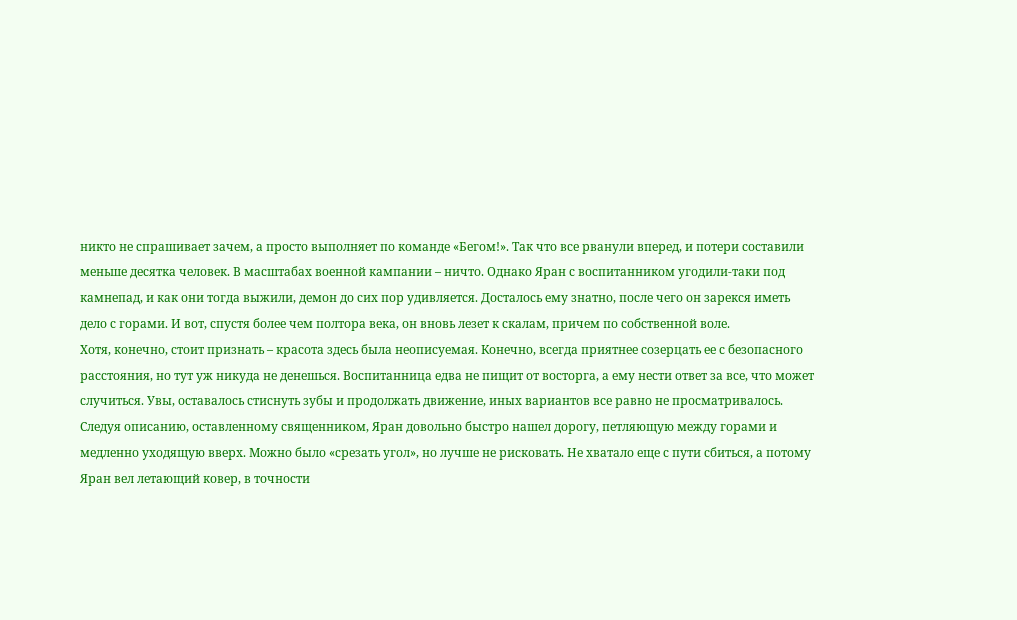никто не спрашивает зачем, а просто выполняет по команде «Бегом!». Так что все рванули вперед, и потери составили меньше десятка человек. В масштабах военной кампании – ничто. Однако Яран с воспитанником угодили-таки под камнепад, и как они тогда выжили, демон до сих пор удивляется. Досталось ему знатно, после чего он зарекся иметь дело с горами. И вот, спустя более чем полтора века, он вновь лезет к скалам, причем по собственной воле.
Хотя, конечно, стоит признать – красота здесь была неописуемая. Конечно, всегда приятнее созерцать ее с безопасного расстояния, но тут уж никуда не денешься. Воспитанница едва не пищит от восторга, а ему нести ответ за все, что может случиться. Увы, оставалось стиснуть зубы и продолжать движение, иных вариантов все равно не просматривалось.
Следуя описанию, оставленному священником, Яран довольно быстро нашел дорогу, петляющую между горами и медленно уходящую вверх. Можно было «срезать угол», но лучше не рисковать. Не хватало еще с пути сбиться, а потому Яран вел летающий ковер, в точности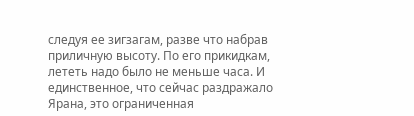следуя ее зигзагам, разве что набрав приличную высоту. По его прикидкам, лететь надо было не меньше часа. И единственное, что сейчас раздражало Ярана, это ограниченная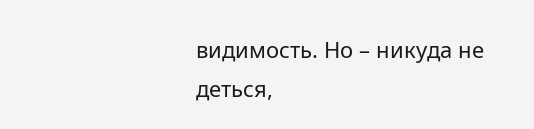видимость. Но – никуда не деться,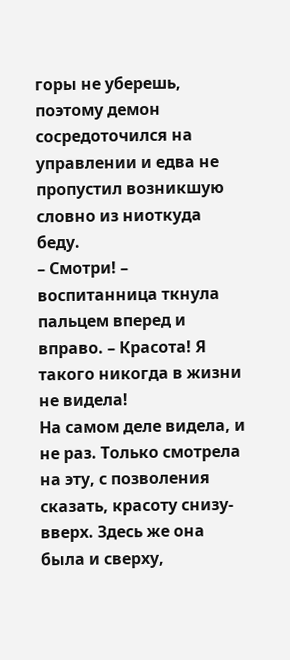горы не уберешь, поэтому демон сосредоточился на управлении и едва не пропустил возникшую словно из ниоткуда беду.
– Смотри! – воспитанница ткнула пальцем вперед и вправо. – Красота! Я такого никогда в жизни не видела!
На самом деле видела, и не раз. Только смотрела на эту, с позволения сказать, красоту снизу-вверх. Здесь же она была и сверху,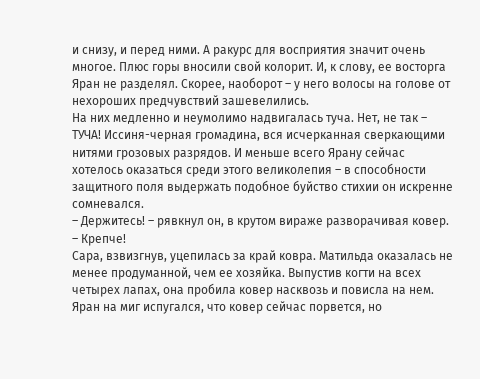и снизу, и перед ними. А ракурс для восприятия значит очень многое. Плюс горы вносили свой колорит. И, к слову, ее восторга Яран не разделял. Скорее, наоборот – у него волосы на голове от нехороших предчувствий зашевелились.
На них медленно и неумолимо надвигалась туча. Нет, не так – ТУЧА! Иссиня-черная громадина, вся исчерканная сверкающими нитями грозовых разрядов. И меньше всего Ярану сейчас хотелось оказаться среди этого великолепия – в способности защитного поля выдержать подобное буйство стихии он искренне сомневался.
– Держитесь! – рявкнул он, в крутом вираже разворачивая ковер. – Крепче!
Сара, взвизгнув, уцепилась за край ковра. Матильда оказалась не менее продуманной, чем ее хозяйка. Выпустив когти на всех четырех лапах, она пробила ковер насквозь и повисла на нем. Яран на миг испугался, что ковер сейчас порвется, но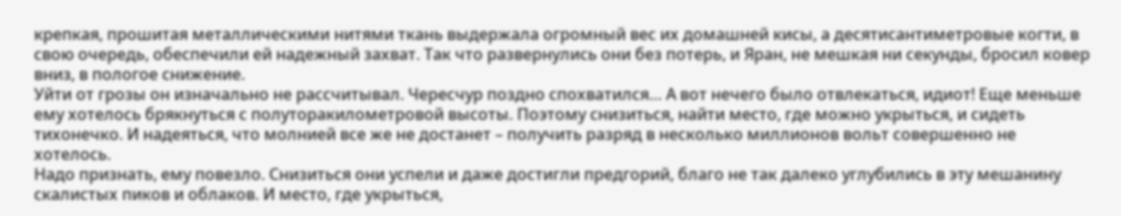крепкая, прошитая металлическими нитями ткань выдержала огромный вес их домашней кисы, а десятисантиметровые когти, в свою очередь, обеспечили ей надежный захват. Так что развернулись они без потерь, и Яран, не мешкая ни секунды, бросил ковер вниз, в пологое снижение.
Уйти от грозы он изначально не рассчитывал. Чересчур поздно спохватился… А вот нечего было отвлекаться, идиот! Еще меньше ему хотелось брякнуться с полуторакилометровой высоты. Поэтому снизиться, найти место, где можно укрыться, и сидеть тихонечко. И надеяться, что молнией все же не достанет – получить разряд в несколько миллионов вольт совершенно не хотелось.
Надо признать, ему повезло. Снизиться они успели и даже достигли предгорий, благо не так далеко углубились в эту мешанину скалистых пиков и облаков. И место, где укрыться,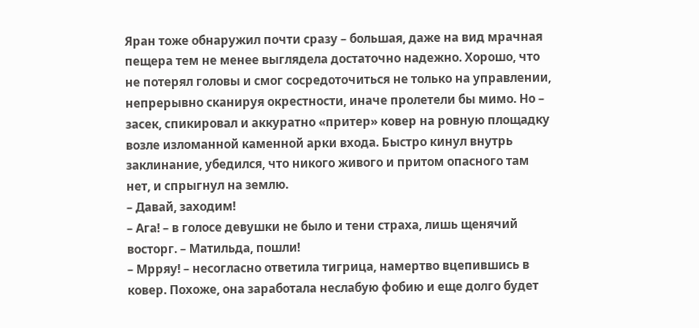Яран тоже обнаружил почти сразу – большая, даже на вид мрачная пещера тем не менее выглядела достаточно надежно. Хорошо, что не потерял головы и смог сосредоточиться не только на управлении, непрерывно сканируя окрестности, иначе пролетели бы мимо. Но – засек, спикировал и аккуратно «притер» ковер на ровную площадку возле изломанной каменной арки входа. Быстро кинул внутрь заклинание, убедился, что никого живого и притом опасного там нет, и спрыгнул на землю.
– Давай, заходим!
– Ага! – в голосе девушки не было и тени страха, лишь щенячий восторг. – Матильда, пошли!
– Мрряу! – несогласно ответила тигрица, намертво вцепившись в ковер. Похоже, она заработала неслабую фобию и еще долго будет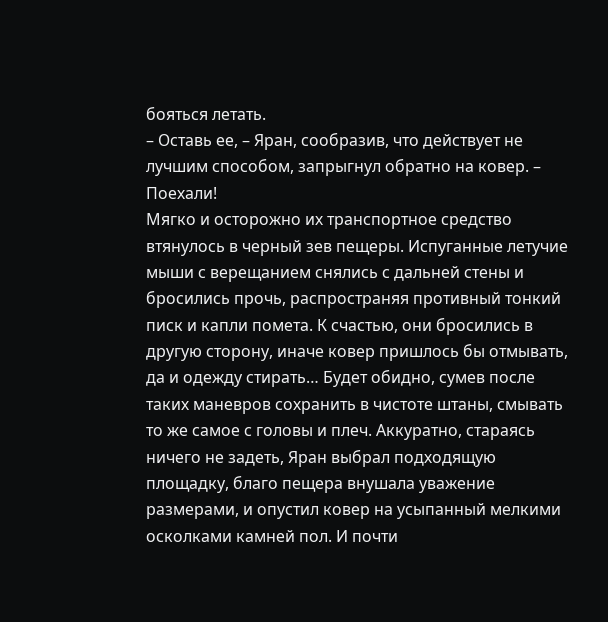бояться летать.
– Оставь ее, – Яран, сообразив, что действует не лучшим способом, запрыгнул обратно на ковер. – Поехали!
Мягко и осторожно их транспортное средство втянулось в черный зев пещеры. Испуганные летучие мыши с верещанием снялись с дальней стены и бросились прочь, распространяя противный тонкий писк и капли помета. К счастью, они бросились в другую сторону, иначе ковер пришлось бы отмывать, да и одежду стирать… Будет обидно, сумев после таких маневров сохранить в чистоте штаны, смывать то же самое с головы и плеч. Аккуратно, стараясь ничего не задеть, Яран выбрал подходящую площадку, благо пещера внушала уважение размерами, и опустил ковер на усыпанный мелкими осколками камней пол. И почти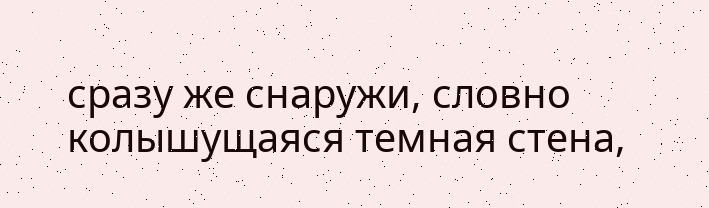сразу же снаружи, словно колышущаяся темная стена,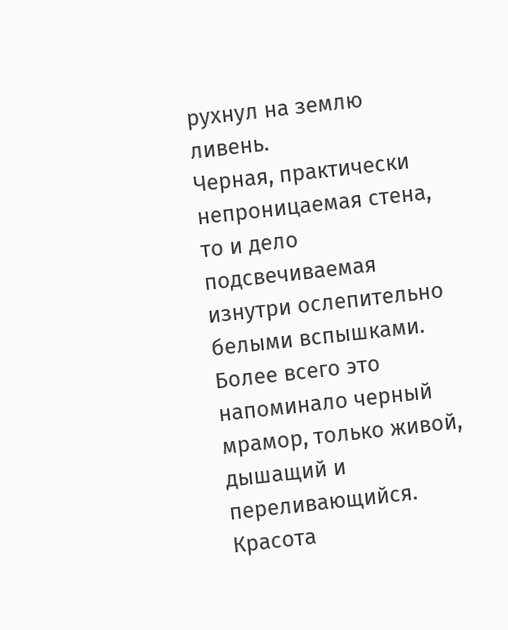рухнул на землю ливень.
Черная, практически непроницаемая стена, то и дело подсвечиваемая изнутри ослепительно белыми вспышками. Более всего это напоминало черный мрамор, только живой, дышащий и переливающийся. Красота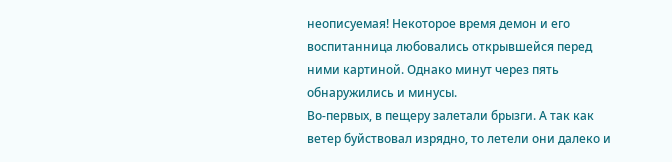неописуемая! Некоторое время демон и его воспитанница любовались открывшейся перед ними картиной. Однако минут через пять обнаружились и минусы.
Во-первых, в пещеру залетали брызги. А так как ветер буйствовал изрядно, то летели они далеко и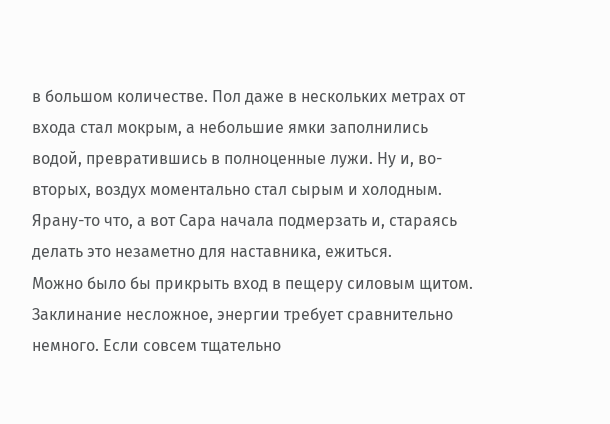в большом количестве. Пол даже в нескольких метрах от входа стал мокрым, а небольшие ямки заполнились водой, превратившись в полноценные лужи. Ну и, во-вторых, воздух моментально стал сырым и холодным. Ярану-то что, а вот Сара начала подмерзать и, стараясь делать это незаметно для наставника, ежиться.
Можно было бы прикрыть вход в пещеру силовым щитом. Заклинание несложное, энергии требует сравнительно немного. Если совсем тщательно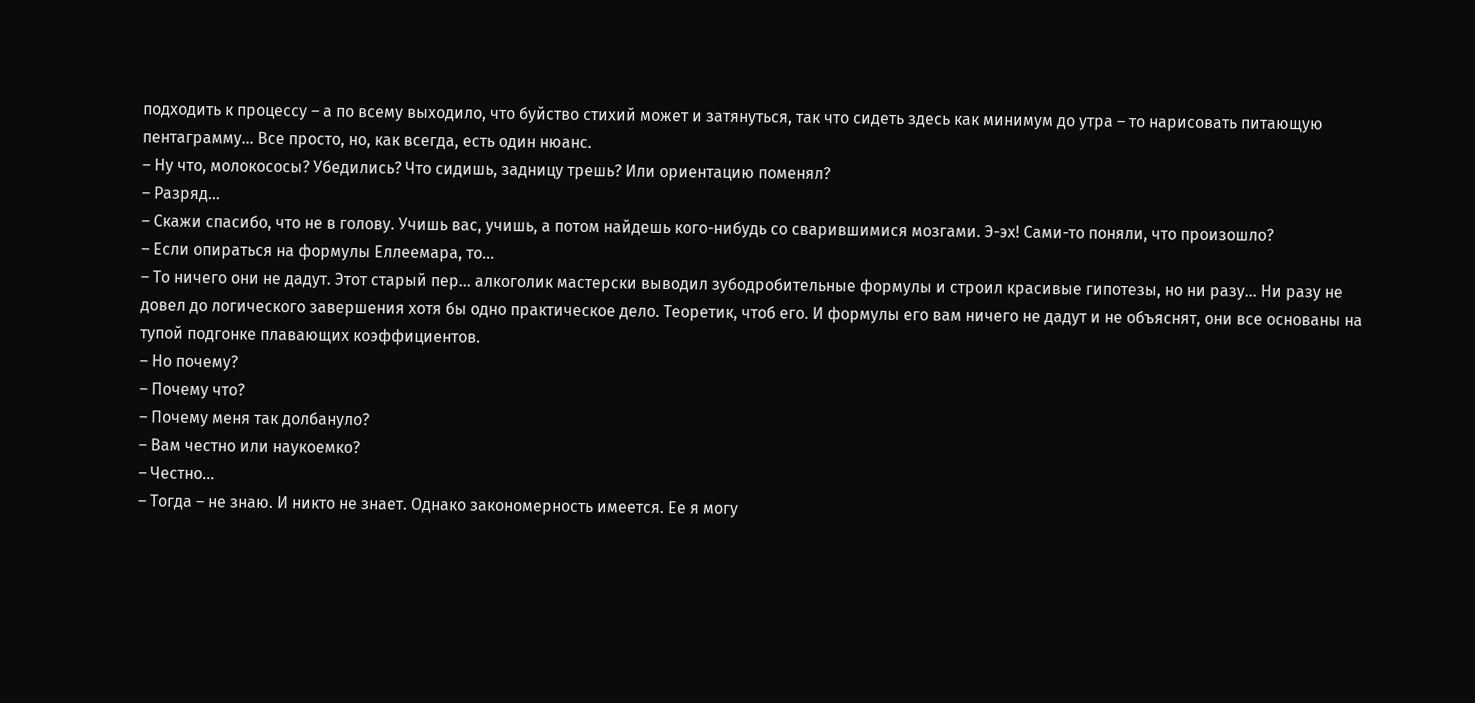подходить к процессу – а по всему выходило, что буйство стихий может и затянуться, так что сидеть здесь как минимум до утра – то нарисовать питающую пентаграмму… Все просто, но, как всегда, есть один нюанс.
– Ну что, молокососы? Убедились? Что сидишь, задницу трешь? Или ориентацию поменял?
– Разряд…
– Скажи спасибо, что не в голову. Учишь вас, учишь, а потом найдешь кого-нибудь со сварившимися мозгами. Э-эх! Сами-то поняли, что произошло?
– Если опираться на формулы Еллеемара, то…
– То ничего они не дадут. Этот старый пер… алкоголик мастерски выводил зубодробительные формулы и строил красивые гипотезы, но ни разу… Ни разу не довел до логического завершения хотя бы одно практическое дело. Теоретик, чтоб его. И формулы его вам ничего не дадут и не объяснят, они все основаны на тупой подгонке плавающих коэффициентов.
– Но почему?
– Почему что?
– Почему меня так долбануло?
– Вам честно или наукоемко?
– Честно…
– Тогда – не знаю. И никто не знает. Однако закономерность имеется. Ее я могу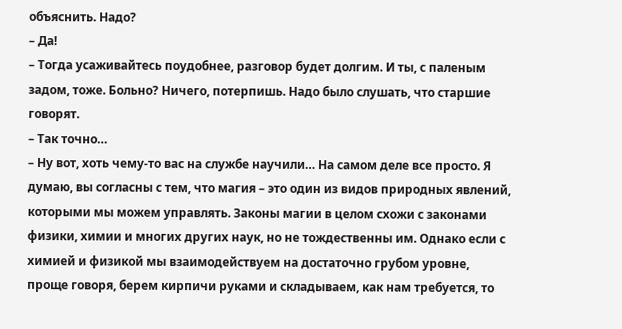объяснить. Надо?
– Да!
– Тогда усаживайтесь поудобнее, разговор будет долгим. И ты, с паленым задом, тоже. Больно? Ничего, потерпишь. Надо было слушать, что старшие говорят.
– Так точно…
– Ну вот, хоть чему-то вас на службе научили… На самом деле все просто. Я думаю, вы согласны с тем, что магия – это один из видов природных явлений, которыми мы можем управлять. Законы магии в целом схожи с законами физики, химии и многих других наук, но не тождественны им. Однако если с химией и физикой мы взаимодействуем на достаточно грубом уровне, проще говоря, берем кирпичи руками и складываем, как нам требуется, то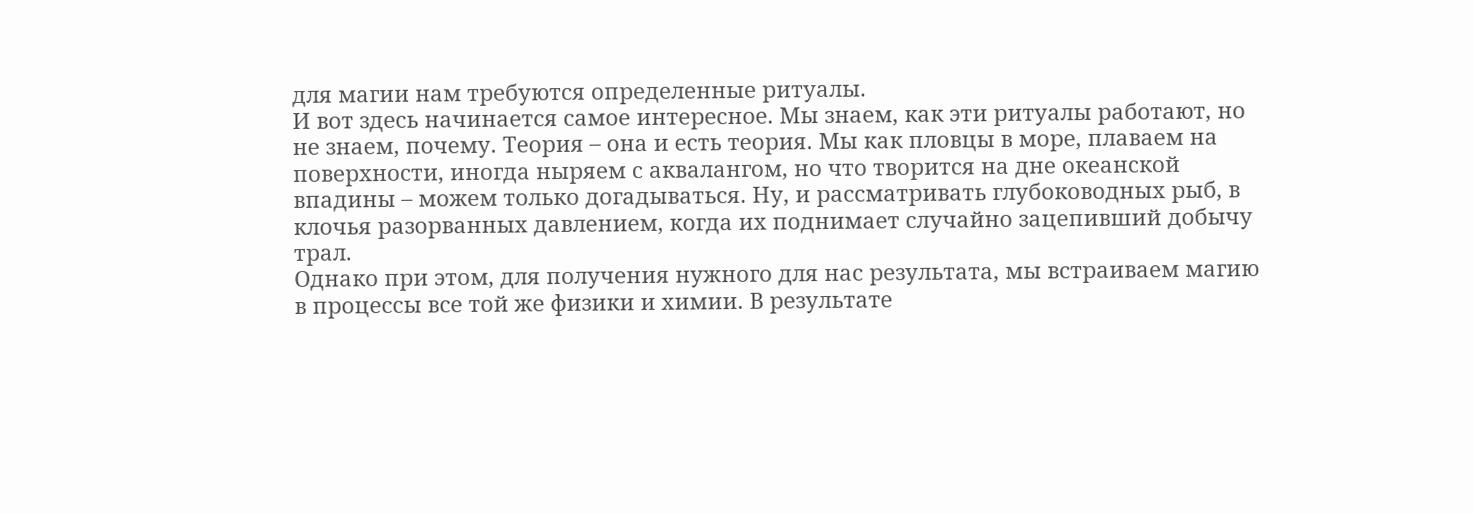для магии нам требуются определенные ритуалы.
И вот здесь начинается самое интересное. Мы знаем, как эти ритуалы работают, но не знаем, почему. Теория – она и есть теория. Мы как пловцы в море, плаваем на поверхности, иногда ныряем с аквалангом, но что творится на дне океанской впадины – можем только догадываться. Ну, и рассматривать глубоководных рыб, в клочья разорванных давлением, когда их поднимает случайно зацепивший добычу трал.
Однако при этом, для получения нужного для нас результата, мы встраиваем магию в процессы все той же физики и химии. В результате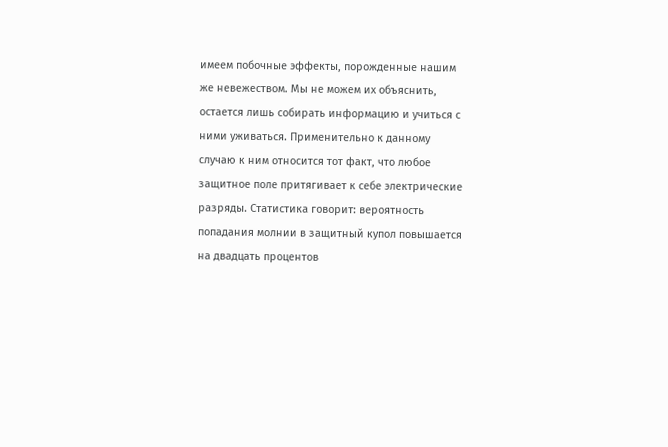имеем побочные эффекты, порожденные нашим же невежеством. Мы не можем их объяснить, остается лишь собирать информацию и учиться с ними уживаться. Применительно к данному случаю к ним относится тот факт, что любое защитное поле притягивает к себе электрические разряды. Статистика говорит: вероятность попадания молнии в защитный купол повышается на двадцать процентов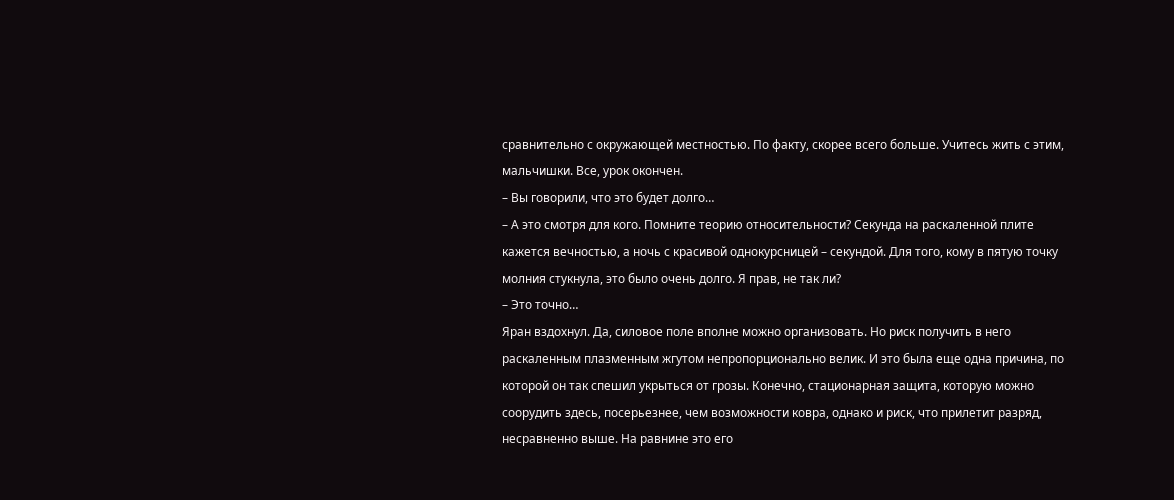сравнительно с окружающей местностью. По факту, скорее всего больше. Учитесь жить с этим, мальчишки. Все, урок окончен.
– Вы говорили, что это будет долго…
– А это смотря для кого. Помните теорию относительности? Секунда на раскаленной плите кажется вечностью, а ночь с красивой однокурсницей – секундой. Для того, кому в пятую точку молния стукнула, это было очень долго. Я прав, не так ли?
– Это точно…
Яран вздохнул. Да, силовое поле вполне можно организовать. Но риск получить в него раскаленным плазменным жгутом непропорционально велик. И это была еще одна причина, по которой он так спешил укрыться от грозы. Конечно, стационарная защита, которую можно соорудить здесь, посерьезнее, чем возможности ковра, однако и риск, что прилетит разряд, несравненно выше. На равнине это его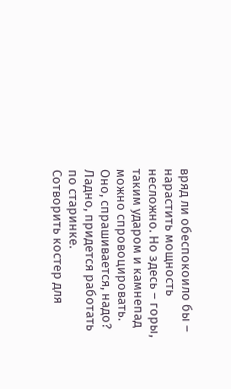вряд ли обеспокоило бы – нарастить мощность несложно. Но здесь – горы, таким ударом и камнепад можно спровоцировать. Оно, спрашивается, надо? Ладно, придется работать по старинке.
Сотворить костер для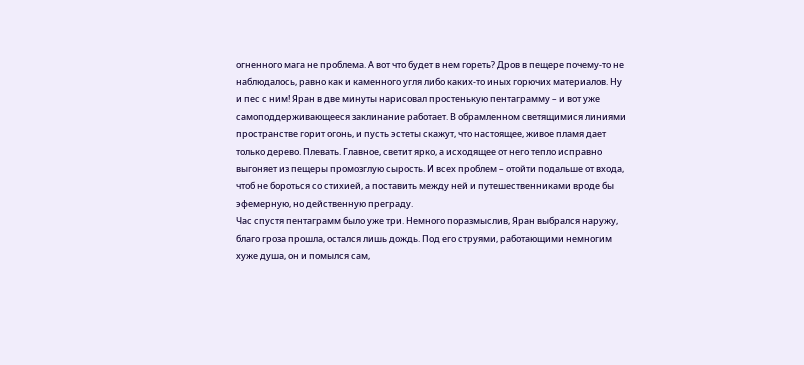огненного мага не проблема. А вот что будет в нем гореть? Дров в пещере почему-то не наблюдалось, равно как и каменного угля либо каких-то иных горючих материалов. Ну и пес с ним! Яран в две минуты нарисовал простенькую пентаграмму – и вот уже самоподдерживающееся заклинание работает. В обрамленном светящимися линиями пространстве горит огонь, и пусть эстеты скажут, что настоящее, живое пламя дает только дерево. Плевать. Главное, светит ярко, а исходящее от него тепло исправно выгоняет из пещеры промозглую сырость. И всех проблем – отойти подальше от входа, чтоб не бороться со стихией, а поставить между ней и путешественниками вроде бы эфемерную, но действенную преграду.
Час спустя пентаграмм было уже три. Немного поразмыслив, Яран выбрался наружу, благо гроза прошла, остался лишь дождь. Под его струями, работающими немногим хуже душа, он и помылся сам,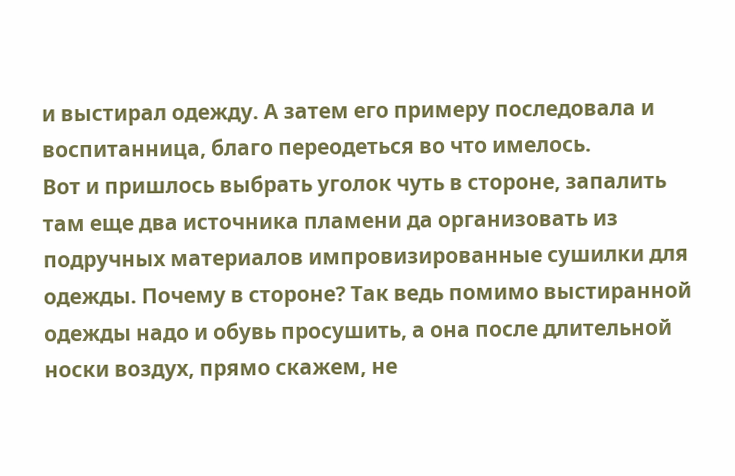и выстирал одежду. А затем его примеру последовала и воспитанница, благо переодеться во что имелось.
Вот и пришлось выбрать уголок чуть в стороне, запалить там еще два источника пламени да организовать из подручных материалов импровизированные сушилки для одежды. Почему в стороне? Так ведь помимо выстиранной одежды надо и обувь просушить, а она после длительной носки воздух, прямо скажем, не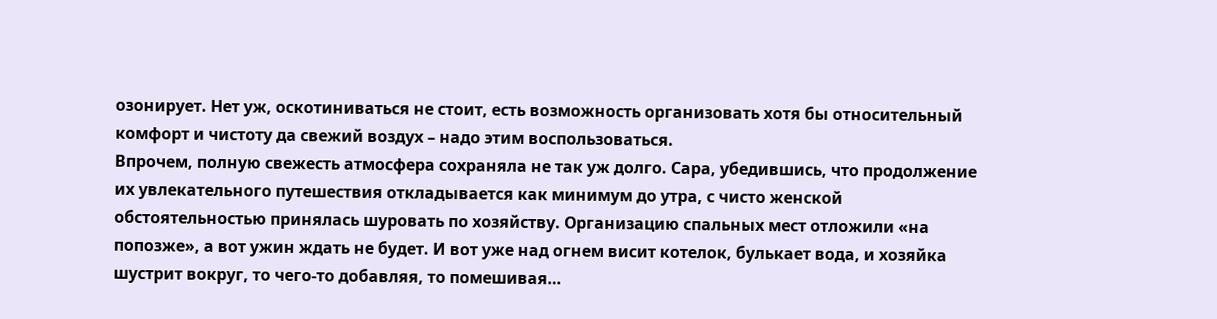озонирует. Нет уж, оскотиниваться не стоит, есть возможность организовать хотя бы относительный комфорт и чистоту да свежий воздух – надо этим воспользоваться.
Впрочем, полную свежесть атмосфера сохраняла не так уж долго. Сара, убедившись, что продолжение их увлекательного путешествия откладывается как минимум до утра, с чисто женской обстоятельностью принялась шуровать по хозяйству. Организацию спальных мест отложили «на попозже», а вот ужин ждать не будет. И вот уже над огнем висит котелок, булькает вода, и хозяйка шустрит вокруг, то чего-то добавляя, то помешивая…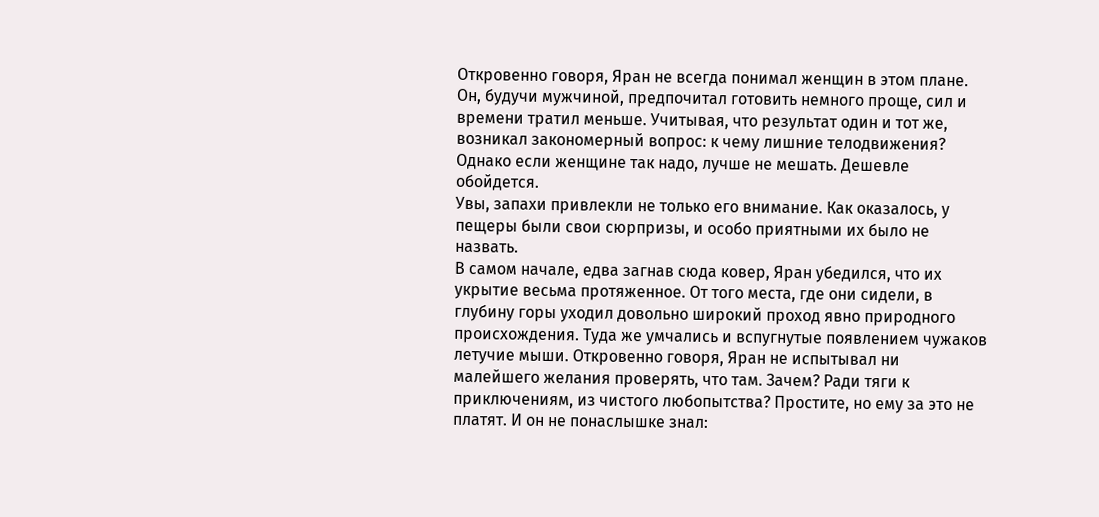Откровенно говоря, Яран не всегда понимал женщин в этом плане. Он, будучи мужчиной, предпочитал готовить немного проще, сил и времени тратил меньше. Учитывая, что результат один и тот же, возникал закономерный вопрос: к чему лишние телодвижения? Однако если женщине так надо, лучше не мешать. Дешевле обойдется.
Увы, запахи привлекли не только его внимание. Как оказалось, у пещеры были свои сюрпризы, и особо приятными их было не назвать.
В самом начале, едва загнав сюда ковер, Яран убедился, что их укрытие весьма протяженное. От того места, где они сидели, в глубину горы уходил довольно широкий проход явно природного происхождения. Туда же умчались и вспугнутые появлением чужаков летучие мыши. Откровенно говоря, Яран не испытывал ни малейшего желания проверять, что там. Зачем? Ради тяги к приключениям, из чистого любопытства? Простите, но ему за это не платят. И он не понаслышке знал: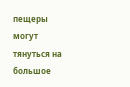пещеры могут тянуться на большое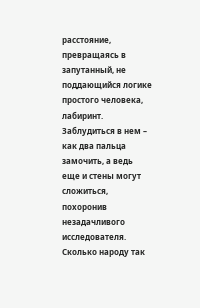расстояние, превращаясь в запутанный, не поддающийся логике простого человека, лабиринт. Заблудиться в нем – как два пальца замочить, а ведь еще и стены могут сложиться, похоронив незадачливого исследователя. Сколько народу так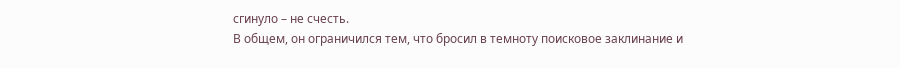сгинуло – не счесть.
В общем, он ограничился тем, что бросил в темноту поисковое заклинание и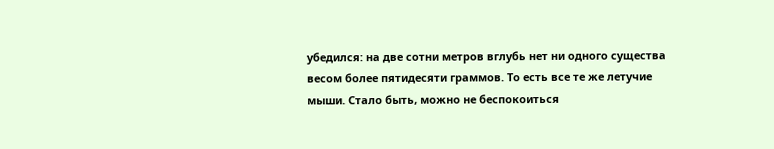убедился: на две сотни метров вглубь нет ни одного существа весом более пятидесяти граммов. То есть все те же летучие мыши. Стало быть, можно не беспокоиться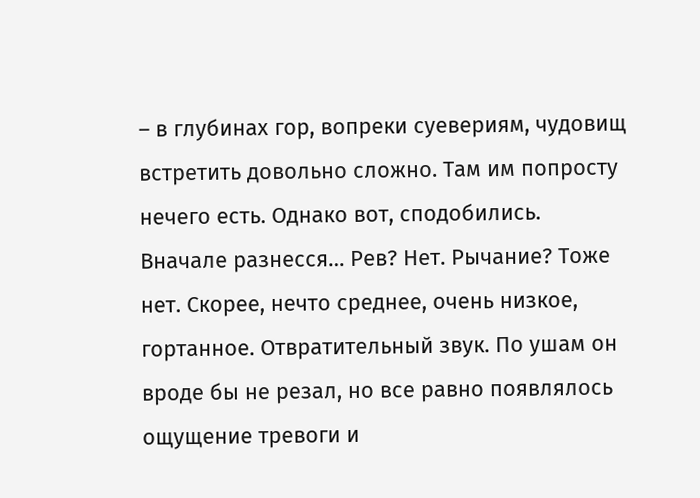– в глубинах гор, вопреки суевериям, чудовищ встретить довольно сложно. Там им попросту нечего есть. Однако вот, сподобились.
Вначале разнесся… Рев? Нет. Рычание? Тоже нет. Скорее, нечто среднее, очень низкое, гортанное. Отвратительный звук. По ушам он вроде бы не резал, но все равно появлялось ощущение тревоги и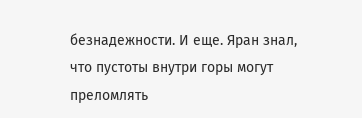безнадежности. И еще. Яран знал, что пустоты внутри горы могут преломлять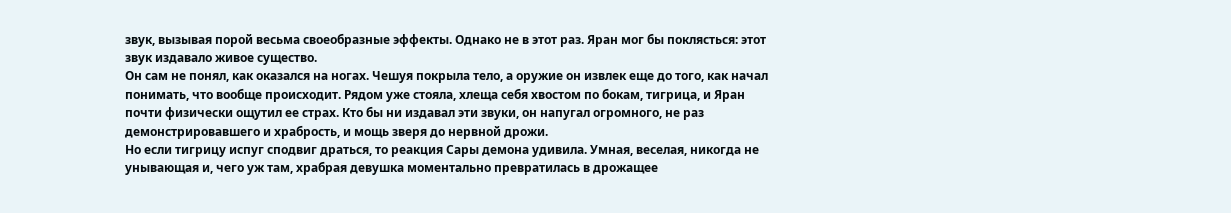звук, вызывая порой весьма своеобразные эффекты. Однако не в этот раз. Яран мог бы поклясться: этот звук издавало живое существо.
Он сам не понял, как оказался на ногах. Чешуя покрыла тело, а оружие он извлек еще до того, как начал понимать, что вообще происходит. Рядом уже стояла, хлеща себя хвостом по бокам, тигрица, и Яран почти физически ощутил ее страх. Кто бы ни издавал эти звуки, он напугал огромного, не раз демонстрировавшего и храбрость, и мощь зверя до нервной дрожи.
Но если тигрицу испуг сподвиг драться, то реакция Сары демона удивила. Умная, веселая, никогда не унывающая и, чего уж там, храбрая девушка моментально превратилась в дрожащее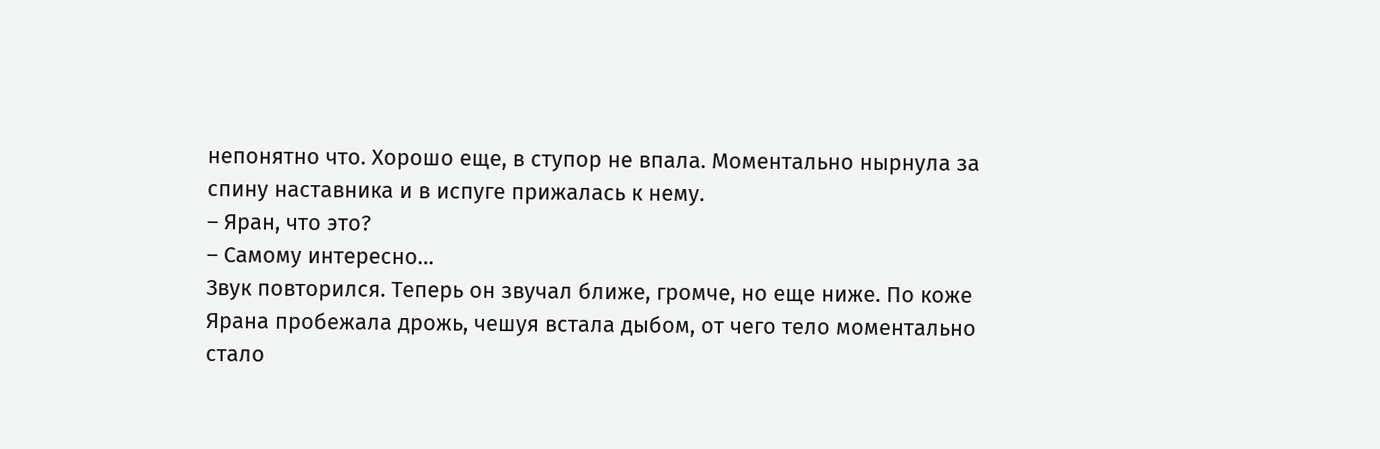непонятно что. Хорошо еще, в ступор не впала. Моментально нырнула за спину наставника и в испуге прижалась к нему.
– Яран, что это?
– Самому интересно…
Звук повторился. Теперь он звучал ближе, громче, но еще ниже. По коже Ярана пробежала дрожь, чешуя встала дыбом, от чего тело моментально стало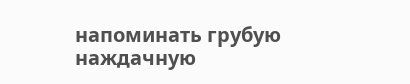напоминать грубую наждачную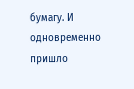бумагу. И одновременно пришло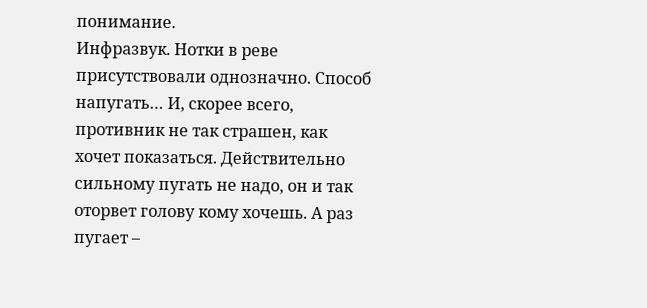понимание.
Инфразвук. Нотки в реве присутствовали однозначно. Способ напугать… И, скорее всего, противник не так страшен, как хочет показаться. Действительно сильному пугать не надо, он и так оторвет голову кому хочешь. А раз пугает –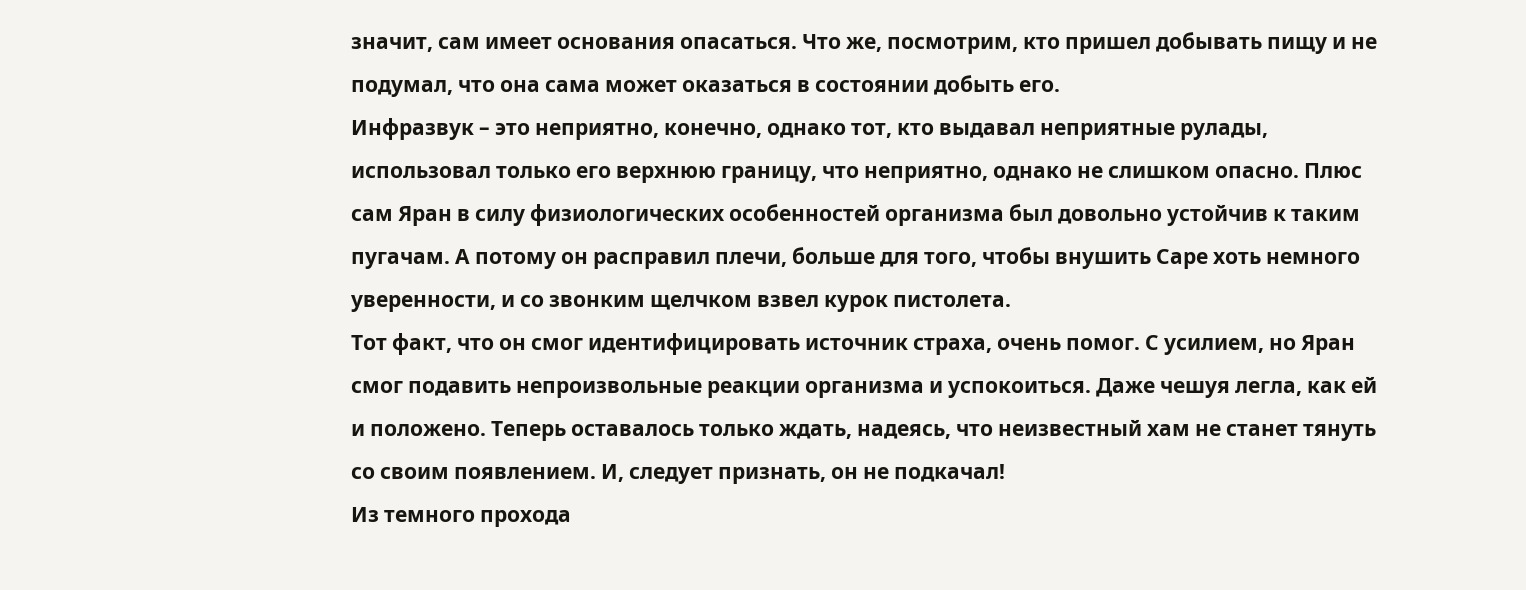значит, сам имеет основания опасаться. Что же, посмотрим, кто пришел добывать пищу и не подумал, что она сама может оказаться в состоянии добыть его.
Инфразвук – это неприятно, конечно, однако тот, кто выдавал неприятные рулады, использовал только его верхнюю границу, что неприятно, однако не слишком опасно. Плюс сам Яран в силу физиологических особенностей организма был довольно устойчив к таким пугачам. А потому он расправил плечи, больше для того, чтобы внушить Саре хоть немного уверенности, и со звонким щелчком взвел курок пистолета.
Тот факт, что он смог идентифицировать источник страха, очень помог. С усилием, но Яран смог подавить непроизвольные реакции организма и успокоиться. Даже чешуя легла, как ей и положено. Теперь оставалось только ждать, надеясь, что неизвестный хам не станет тянуть со своим появлением. И, следует признать, он не подкачал!
Из темного прохода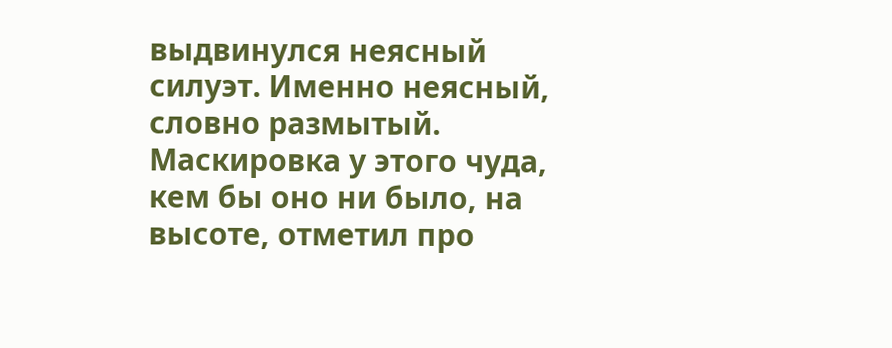выдвинулся неясный силуэт. Именно неясный, словно размытый. Маскировка у этого чуда, кем бы оно ни было, на высоте, отметил про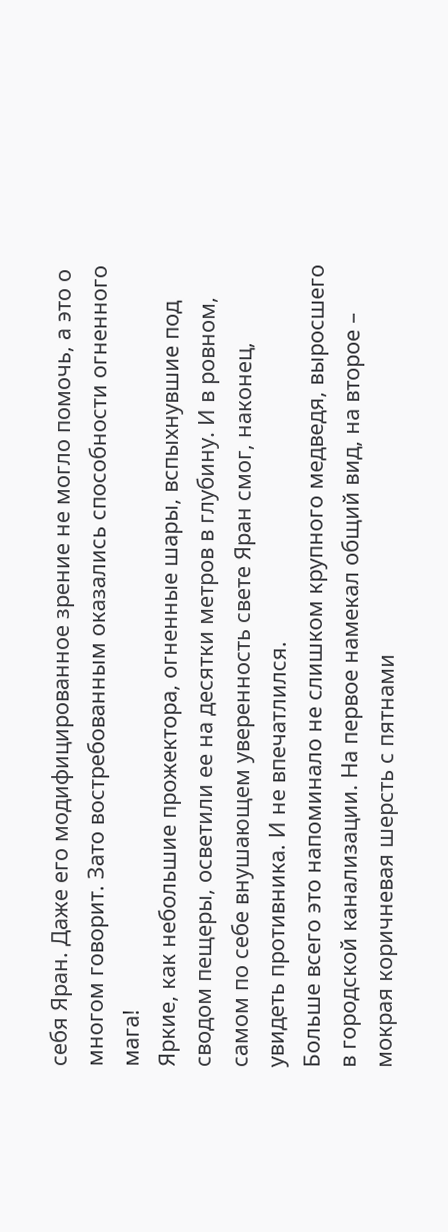себя Яран. Даже его модифицированное зрение не могло помочь, а это о многом говорит. Зато востребованным оказались способности огненного мага!
Яркие, как небольшие прожектора, огненные шары, вспыхнувшие под сводом пещеры, осветили ее на десятки метров в глубину. И в ровном, самом по себе внушающем уверенность свете Яран смог, наконец, увидеть противника. И не впечатлился.
Больше всего это напоминало не слишком крупного медведя, выросшего в городской канализации. На первое намекал общий вид, на второе – мокрая коричневая шерсть с пятнами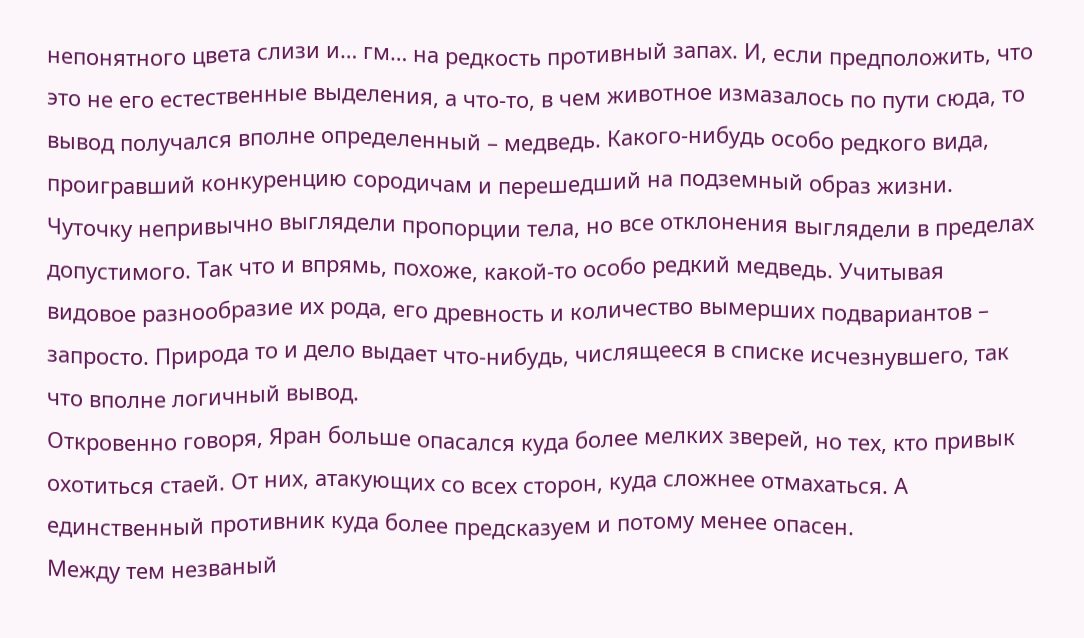непонятного цвета слизи и… гм… на редкость противный запах. И, если предположить, что это не его естественные выделения, а что-то, в чем животное измазалось по пути сюда, то вывод получался вполне определенный – медведь. Какого-нибудь особо редкого вида, проигравший конкуренцию сородичам и перешедший на подземный образ жизни. Чуточку непривычно выглядели пропорции тела, но все отклонения выглядели в пределах допустимого. Так что и впрямь, похоже, какой-то особо редкий медведь. Учитывая видовое разнообразие их рода, его древность и количество вымерших подвариантов – запросто. Природа то и дело выдает что-нибудь, числящееся в списке исчезнувшего, так что вполне логичный вывод.
Откровенно говоря, Яран больше опасался куда более мелких зверей, но тех, кто привык охотиться стаей. От них, атакующих со всех сторон, куда сложнее отмахаться. А единственный противник куда более предсказуем и потому менее опасен.
Между тем незваный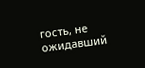гость, не ожидавший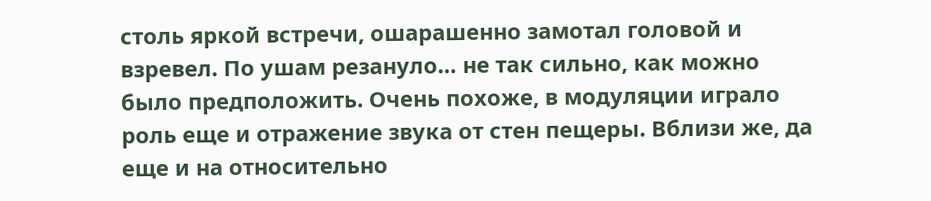столь яркой встречи, ошарашенно замотал головой и взревел. По ушам резануло… не так сильно, как можно было предположить. Очень похоже, в модуляции играло роль еще и отражение звука от стен пещеры. Вблизи же, да еще и на относительно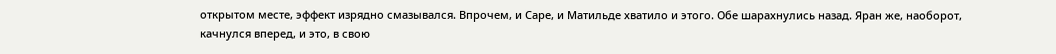открытом месте, эффект изрядно смазывался. Впрочем, и Саре, и Матильде хватило и этого. Обе шарахнулись назад. Яран же, наоборот, качнулся вперед, и это, в свою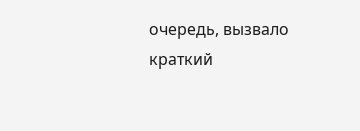очередь, вызвало краткий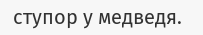ступор у медведя.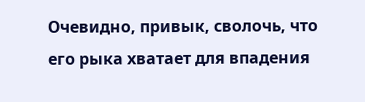Очевидно, привык, сволочь, что его рыка хватает для впадения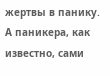жертвы в панику. А паникера, как известно, сами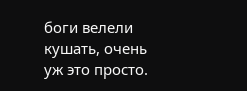боги велели кушать, очень уж это просто.